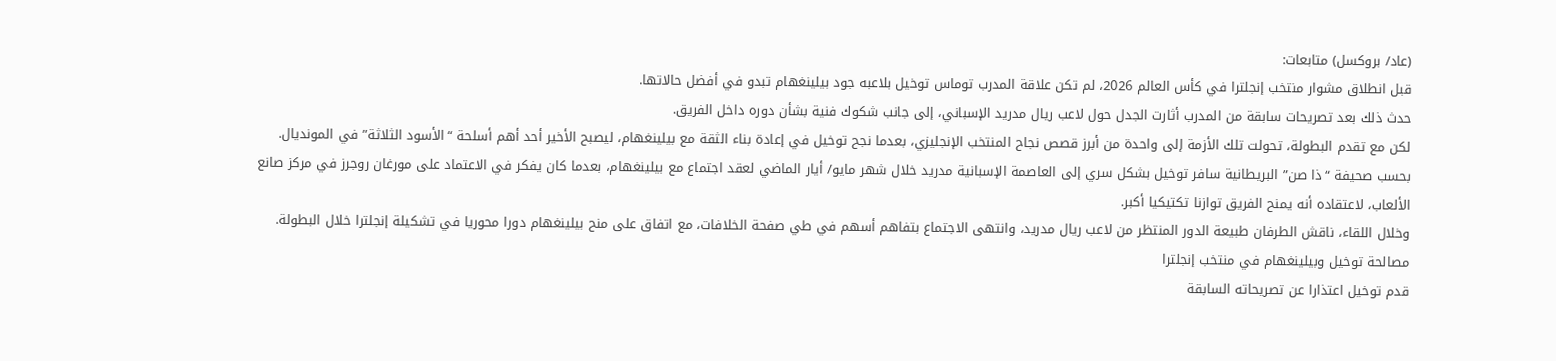(عاد/ بروكسل) متابعات:
قبل انطلاق مشوار منتخب إنجلترا في كأس العالم 2026، لم تكن علاقة المدرب توماس توخيل بلاعبه جود بيلينغهام تبدو في أفضل حالاتها.
حدث ذلك بعد تصريحات سابقة من المدرب أثارت الجدل حول لاعب ريال مدريد الإسباني، إلى جانب شكوك فنية بشأن دوره داخل الفريق.
لكن مع تقدم البطولة، تحولت تلك الأزمة إلى واحدة من أبرز قصص نجاح المنتخب الإنجليزي، بعدما نجح توخيل في إعادة بناء الثقة مع بيلينغهام، ليصبح الأخير أحد أهم أسلحة “الأسود الثلاثة” في المونديال.
بحسب صحيفة “ذا صن” البريطانية سافر توخيل بشكل سري إلى العاصمة الإسبانية مدريد خلال شهر مايو/ أيار الماضي لعقد اجتماع مع بيلينغهام، بعدما كان يفكر في الاعتماد على مورغان روجرز في مركز صانع الألعاب، لاعتقاده أنه يمنح الفريق توازنا تكتيكيا أكبر.
وخلال اللقاء، ناقش الطرفان طبيعة الدور المنتظر من لاعب ريال مدريد، وانتهى الاجتماع بتفاهم أسهم في طي صفحة الخلافات، مع اتفاق على منح بيلينغهام دورا محوريا في تشكيلة إنجلترا خلال البطولة.
مصالحة توخيل وبيلينغهام في منتخب إنجلترا
قدم توخيل اعتذارا عن تصريحاته السابقة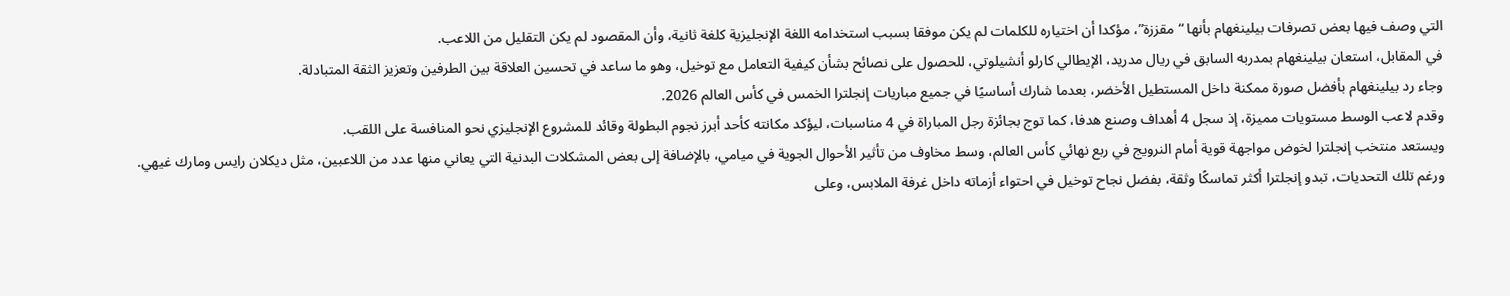التي وصف فيها بعض تصرفات بيلينغهام بأنها “مقززة”، مؤكدا أن اختياره للكلمات لم يكن موفقا بسبب استخدامه اللغة الإنجليزية كلغة ثانية، وأن المقصود لم يكن التقليل من اللاعب.
في المقابل، استعان بيلينغهام بمدربه السابق في ريال مدريد، الإيطالي كارلو أنشيلوتي، للحصول على نصائح بشأن كيفية التعامل مع توخيل، وهو ما ساعد في تحسين العلاقة بين الطرفين وتعزيز الثقة المتبادلة.
وجاء رد بيلينغهام بأفضل صورة ممكنة داخل المستطيل الأخضر، بعدما شارك أساسيًا في جميع مباريات إنجلترا الخمس في كأس العالم 2026.
وقدم لاعب الوسط مستويات مميزة، إذ سجل 4 أهداف وصنع هدفا، كما توج بجائزة رجل المباراة في 4 مناسبات، ليؤكد مكانته كأحد أبرز نجوم البطولة وقائد للمشروع الإنجليزي نحو المنافسة على اللقب.
ويستعد منتخب إنجلترا لخوض مواجهة قوية أمام النرويج في ربع نهائي كأس العالم، وسط مخاوف من تأثير الأحوال الجوية في ميامي، بالإضافة إلى بعض المشكلات البدنية التي يعاني منها عدد من اللاعبين، مثل ديكلان رايس ومارك غيهي.
ورغم تلك التحديات، تبدو إنجلترا أكثر تماسكًا وثقة، بفضل نجاح توخيل في احتواء أزماته داخل غرفة الملابس، وعلى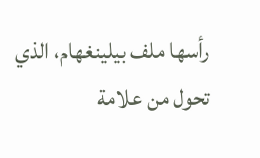رأسها ملف بيلينغهام، الذي تحول من علامة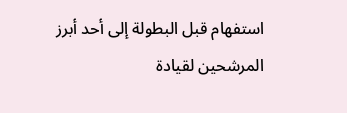استفهام قبل البطولة إلى أحد أبرز المرشحين لقيادة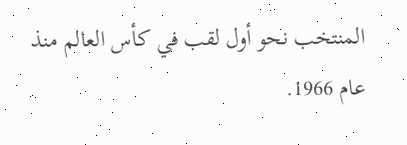المنتخب نحو أول لقب في كأس العالم منذ عام 1966.